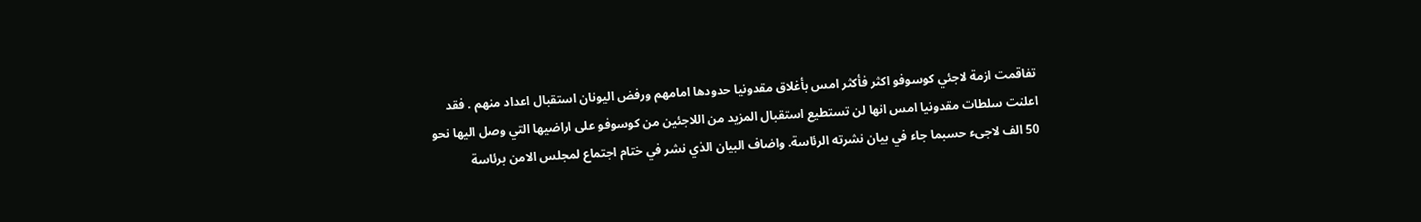تفاقمت ازمة لاجئي كوسوفو اكثر فأكثر امس بأغلاق مقدونيا حدودها امامهم ورفض اليونان استقبال اعداد منهم . فقد اعلنت سلطات مقدونيا امس انها لن تستطيع استقبال المزيد من اللاجئين من كوسوفو على اراضيها التي وصل اليها نحو 50 الف لاجىء حسبما جاء في بيان نشرته الرئاسة. واضاف البيان الذي نشر في ختام اجتماع لمجلس الامن برئاسة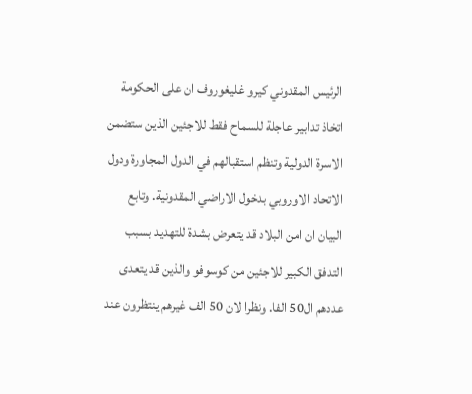الرئيس المقدوني كيرو غليغوروف ان على الحكومة اتخاذ تدابير عاجلة للسماح فقط للاجئين الذين ستضمن الاسرة الدولية وتنظم استقبالهم في الدول المجاورة ودول الاتحاد الاوروبي بدخول الاراضي المقدونية. وتابع البيان ان امن البلاد قد يتعرض بشدة للتهديد بسبب التدفق الكبير للاجئين من كوسوفو والذين قد يتعدى عددهم ال50 الفا. ونظرا لان 50 الف غيرهم ينتظرون عند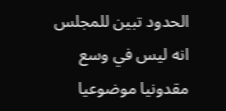الحدود تبين للمجلس انه ليس في وسع مقدونيا موضوعيا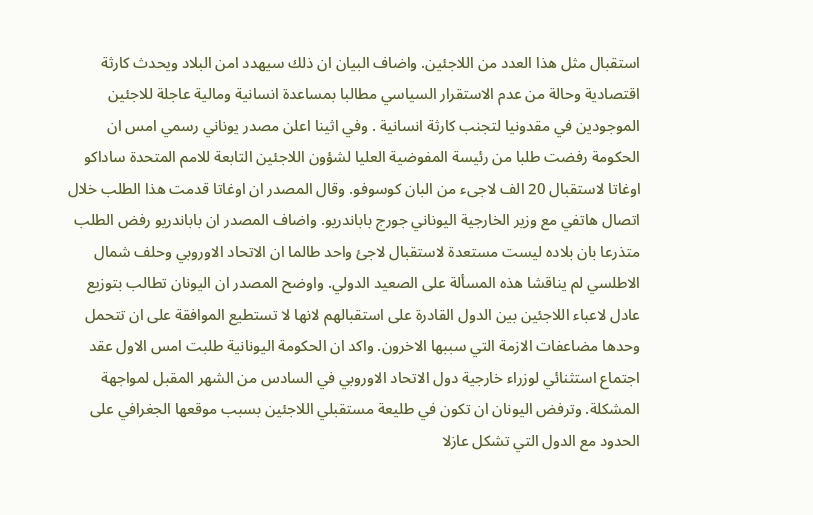استقبال مثل هذا العدد من اللاجئين. واضاف البيان ان ذلك سيهدد امن البلاد ويحدث كارثة اقتصادية وحالة من عدم الاستقرار السياسي مطالبا بمساعدة انسانية ومالية عاجلة للاجئين الموجودين في مقدونيا لتجنب كارثة انسانية . وفي اثينا اعلن مصدر يوناني رسمي امس ان الحكومة رفضت طلبا من رئيسة المفوضية العليا لشؤون اللاجئين التابعة للامم المتحدة ساداكو اوغاتا لاستقبال 20 الف لاجىء من البان كوسوفو. وقال المصدر ان اوغاتا قدمت هذا الطلب خلال اتصال هاتفي مع وزير الخارجية اليوناني جورج باباندريو. واضاف المصدر ان باباندريو رفض الطلب متذرعا بان بلاده ليست مستعدة لاستقبال لاجئ واحد طالما ان الاتحاد الاوروبي وحلف شمال الاطلسي لم يناقشا هذه المسألة على الصعيد الدولي. واوضح المصدر ان اليونان تطالب بتوزيع عادل لاعباء اللاجئين بين الدول القادرة على استقبالهم لانها لا تستطيع الموافقة على ان تتحمل وحدها مضاعفات الازمة التي سببها الاخرون. واكد ان الحكومة اليونانية طلبت امس الاول عقد اجتماع استثنائي لوزراء خارجية دول الاتحاد الاوروبي في السادس من الشهر المقبل لمواجهة المشكلة. وترفض اليونان ان تكون في طليعة مستقبلي اللاجئين بسبب موقعها الجغرافي على الحدود مع الدول التي تشكل عازلا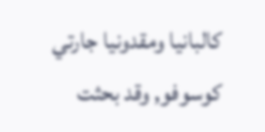كالبانيا ومقدونيا جارتي كوسوفو, وقد بحثت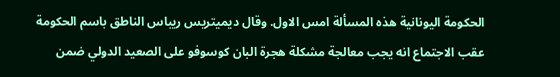الحكومة اليونانية هذه المسألة امس الاول. وقال ديميتريس ريباس الناطق باسم الحكومة عقب الاجتماع انه يجب معالجة مشكلة هجرة البان كوسوفو على الصعيد الدولي ضمن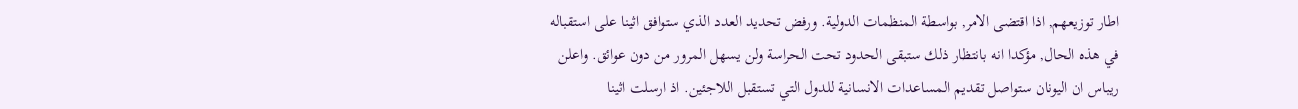اطار توزيعهم, اذا اقتضى الامر, بواسطة المنظمات الدولية. ورفض تحديد العدد الذي ستوافق اثينا على استقباله في هذه الحال, مؤكدا انه بانتظار ذلك ستبقى الحدود تحت الحراسة ولن يسهل المرور من دون عوائق. واعلن ريباس ان اليونان ستواصل تقديم المساعدات الانسانية للدول التي تستقبل اللاجئين. اذ ارسلت اثينا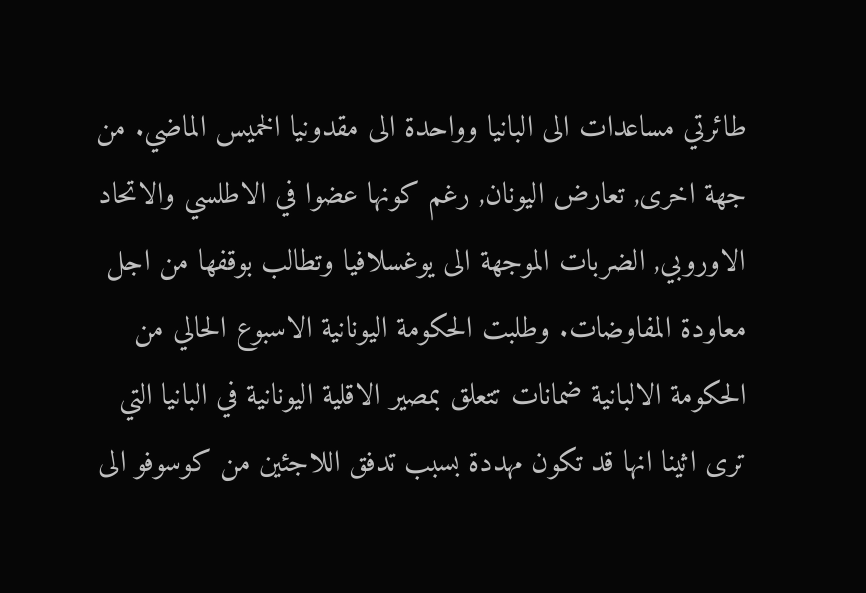طائرتي مساعدات الى البانيا وواحدة الى مقدونيا الخميس الماضي. من جهة اخرى, تعارض اليونان, رغم كونها عضوا في الاطلسي والاتحاد الاوروبي, الضربات الموجهة الى يوغسلافيا وتطالب بوقفها من اجل معاودة المفاوضات. وطلبت الحكومة اليونانية الاسبوع الحالي من الحكومة الالبانية ضمانات تتعلق بمصير الاقلية اليونانية في البانيا التي ترى اثينا انها قد تكون مهددة بسبب تدفق اللاجئين من كوسوفو الى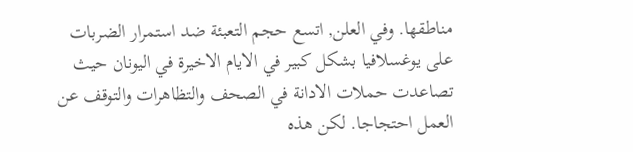مناطقها. وفي العلن, اتسع حجم التعبئة ضد استمرار الضربات على يوغسلافيا بشكل كبير في الايام الاخيرة في اليونان حيث تصاعدت حملات الادانة في الصحف والتظاهرات والتوقف عن العمل احتجاجا. لكن هذه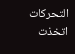التحركات اتخذت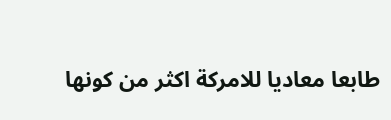طابعا معاديا للامركة اكثر من كونها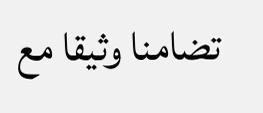تضامنا وثيقا مع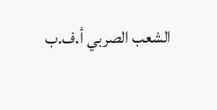الشعب الصربي أ.ف.ب